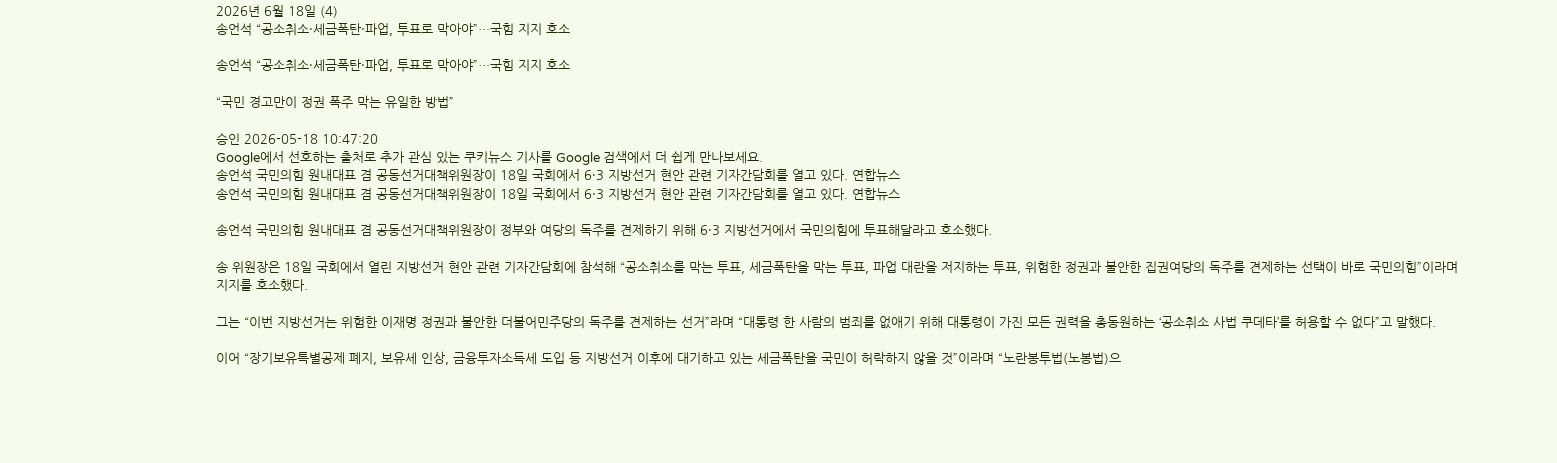2026년 6월 18일 (4)
송언석 “공소취소·세금폭탄·파업, 투표로 막아야”…국힘 지지 호소

송언석 “공소취소·세금폭탄·파업, 투표로 막아야”…국힘 지지 호소

“국민 경고만이 정권 폭주 막는 유일한 방법”

승인 2026-05-18 10:47:20
Google에서 선호하는 출처로 추가 관심 있는 쿠키뉴스 기사를 Google 검색에서 더 쉽게 만나보세요.
송언석 국민의힘 원내대표 겸 공동선거대책위원장이 18일 국회에서 6·3 지방선거 현안 관련 기자간담회를 열고 있다. 연합뉴스
송언석 국민의힘 원내대표 겸 공동선거대책위원장이 18일 국회에서 6·3 지방선거 현안 관련 기자간담회를 열고 있다. 연합뉴스

송언석 국민의힘 원내대표 겸 공동선거대책위원장이 정부와 여당의 독주를 견제하기 위해 6·3 지방선거에서 국민의힘에 투표해달라고 호소했다.

송 위원장은 18일 국회에서 열린 지방선거 현안 관련 기자간담회에 참석해 “공소취소를 막는 투표, 세금폭탄을 막는 투표, 파업 대란을 저지하는 투표, 위험한 정권과 불안한 집권여당의 독주를 견제하는 선택이 바로 국민의힘”이라며 지지를 호소했다.

그는 “이번 지방선거는 위험한 이재명 정권과 불안한 더불어민주당의 독주를 견제하는 선거”라며 “대통령 한 사람의 범죄를 없애기 위해 대통령이 가진 모든 권력을 총동원하는 ‘공소취소 사법 쿠데타’를 허용할 수 없다”고 말했다.

이어 “장기보유특별공제 폐지, 보유세 인상, 금융투자소득세 도입 등 지방선거 이후에 대기하고 있는 세금폭탄을 국민이 허락하지 않을 것”이라며 “노란봉투법(노봉법)으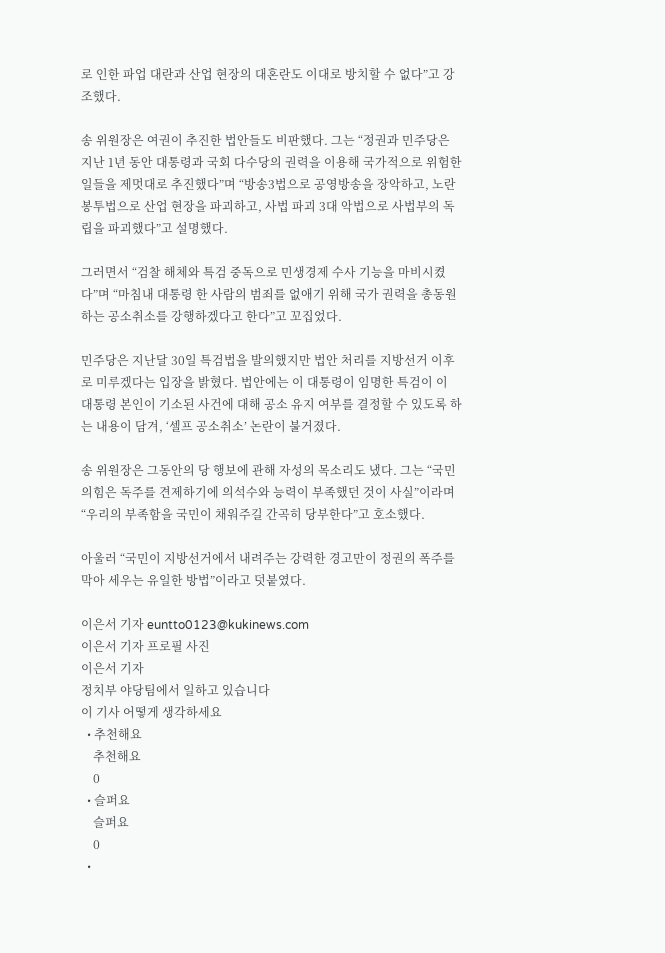로 인한 파업 대란과 산업 현장의 대혼란도 이대로 방치할 수 없다”고 강조했다.

송 위원장은 여권이 추진한 법안들도 비판했다. 그는 “정권과 민주당은 지난 1년 동안 대통령과 국회 다수당의 권력을 이용해 국가적으로 위험한 일들을 제멋대로 추진했다”며 “방송3법으로 공영방송을 장악하고, 노란봉투법으로 산업 현장을 파괴하고, 사법 파괴 3대 악법으로 사법부의 독립을 파괴했다”고 설명했다.

그러면서 “검찰 해체와 특검 중독으로 민생경제 수사 기능을 마비시켰다”며 “마침내 대통령 한 사람의 범죄를 없애기 위해 국가 권력을 총동원하는 공소취소를 강행하겠다고 한다”고 꼬집었다.

민주당은 지난달 30일 특검법을 발의했지만 법안 처리를 지방선거 이후로 미루겠다는 입장을 밝혔다. 법안에는 이 대통령이 임명한 특검이 이 대통령 본인이 기소된 사건에 대해 공소 유지 여부를 결정할 수 있도록 하는 내용이 담겨, ‘셀프 공소취소’ 논란이 불거졌다.

송 위원장은 그동안의 당 행보에 관해 자성의 목소리도 냈다. 그는 “국민의힘은 독주를 견제하기에 의석수와 능력이 부족했던 것이 사실”이라며 “우리의 부족함을 국민이 채워주길 간곡히 당부한다”고 호소했다.

아울러 “국민이 지방선거에서 내려주는 강력한 경고만이 정권의 폭주를 막아 세우는 유일한 방법”이라고 덧붙였다.

이은서 기자 euntto0123@kukinews.com
이은서 기자 프로필 사진
이은서 기자
정치부 야당팀에서 일하고 있습니다
이 기사 어떻게 생각하세요
  • 추천해요
    추천해요
    0
  • 슬퍼요
    슬퍼요
    0
  •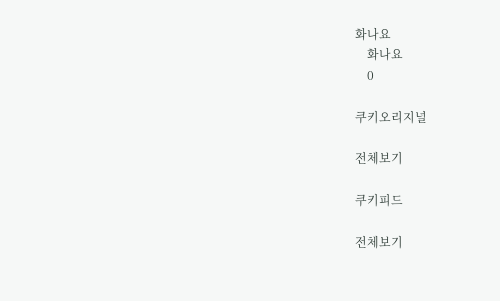화나요
    화나요
    0

쿠키오리지널

전체보기

쿠키피드

전체보기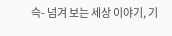슥- 넘겨 보는 세상 이야기, 기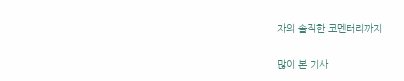자의 솔직한 코멘터리까지

많이 본 기사